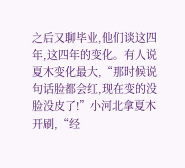之后又聊毕业,他们谈这四年,这四年的变化。有人说夏木变化最大,“那时候说句话脸都会红,现在变的没脸没皮了!”小河北拿夏木开刷,“经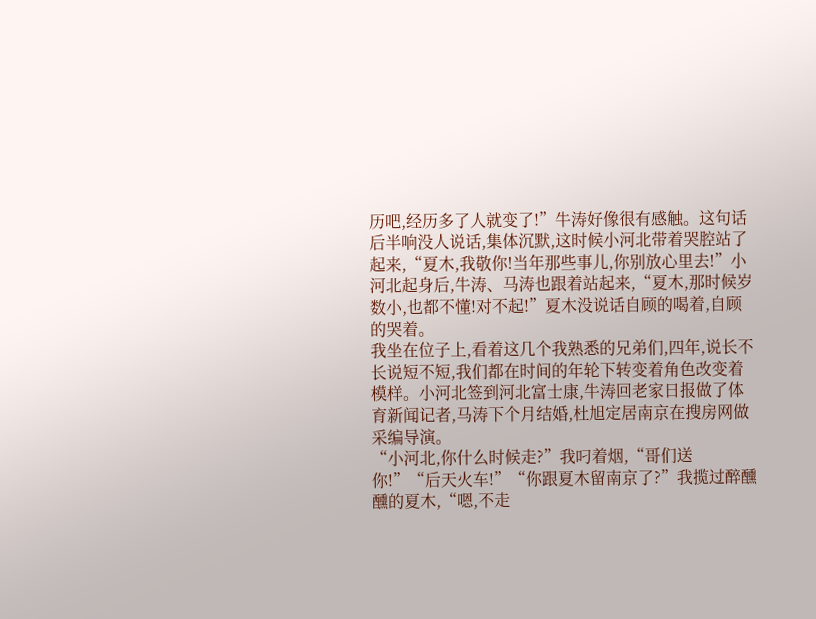历吧,经历多了人就变了!”牛涛好像很有感触。这句话后半响没人说话,集体沉默,这时候小河北带着哭腔站了起来,“夏木,我敬你!当年那些事儿,你别放心里去!”小河北起身后,牛涛、马涛也跟着站起来,“夏木,那时候岁数小,也都不懂!对不起!”夏木没说话自顾的喝着,自顾的哭着。
我坐在位子上,看着这几个我熟悉的兄弟们,四年,说长不长说短不短,我们都在时间的年轮下转变着角色改变着模样。小河北签到河北富士康,牛涛回老家日报做了体育新闻记者,马涛下个月结婚,杜旭定居南京在搜房网做采编导演。
“小河北,你什么时候走?”我叼着烟,“哥们送你!”“后天火车!”“你跟夏木留南京了?”我揽过醉醺醺的夏木,“嗯,不走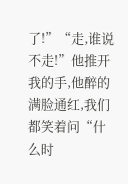了!”“走,谁说不走!”他推开我的手,他醉的满脸通红,我们都笑着问“什么时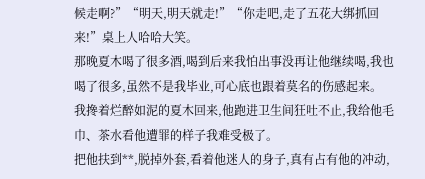候走啊?”“明天,明天就走!”“你走吧,走了五花大绑抓回来!”桌上人哈哈大笑。
那晚夏木喝了很多酒,喝到后来我怕出事没再让他继续喝,我也喝了很多,虽然不是我毕业,可心底也跟着莫名的伤感起来。
我搀着烂醉如泥的夏木回来,他跑进卫生间狂吐不止,我给他毛巾、茶水看他遭罪的样子我难受极了。
把他扶到**,脱掉外套,看着他迷人的身子,真有占有他的冲动,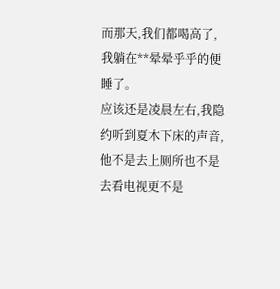而那天,我们都喝高了,我躺在**晕晕乎乎的便睡了。
应该还是凌晨左右,我隐约听到夏木下床的声音,他不是去上厕所也不是去看电视更不是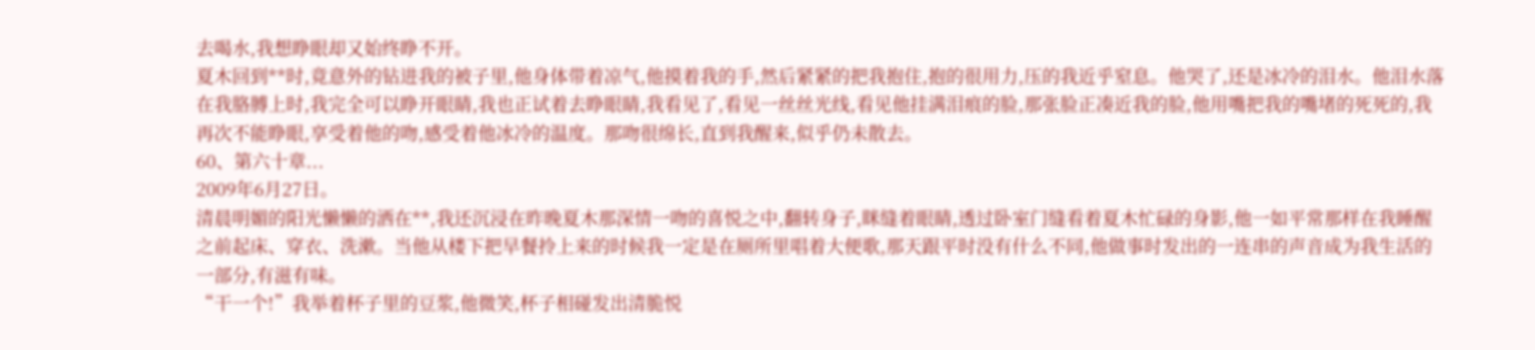去喝水,我想睁眼却又始终睁不开。
夏木回到**时,竟意外的钻进我的被子里,他身体带着凉气,他摸着我的手,然后紧紧的把我抱住,抱的很用力,压的我近乎窒息。他哭了,还是冰冷的泪水。他泪水落在我胳膊上时,我完全可以睁开眼睛,我也正试着去睁眼睛,我看见了,看见一丝丝光线,看见他挂满泪痕的脸,那张脸正凑近我的脸,他用嘴把我的嘴堵的死死的,我再次不能睁眼,享受着他的吻,感受着他冰冷的温度。那吻很绵长,直到我醒来,似乎仍未散去。
60、第六十章...
2009年6月27日。
清晨明媚的阳光懒懒的洒在**,我还沉浸在昨晚夏木那深情一吻的喜悦之中,翻转身子,眯缝着眼睛,透过卧室门缝看着夏木忙碌的身影,他一如平常那样在我睡醒之前起床、穿衣、洗漱。当他从楼下把早餐拎上来的时候我一定是在厕所里唱着大便歌,那天跟平时没有什么不同,他做事时发出的一连串的声音成为我生活的一部分,有滋有味。
“干一个!”我举着杯子里的豆浆,他微笑,杯子相碰发出清脆悦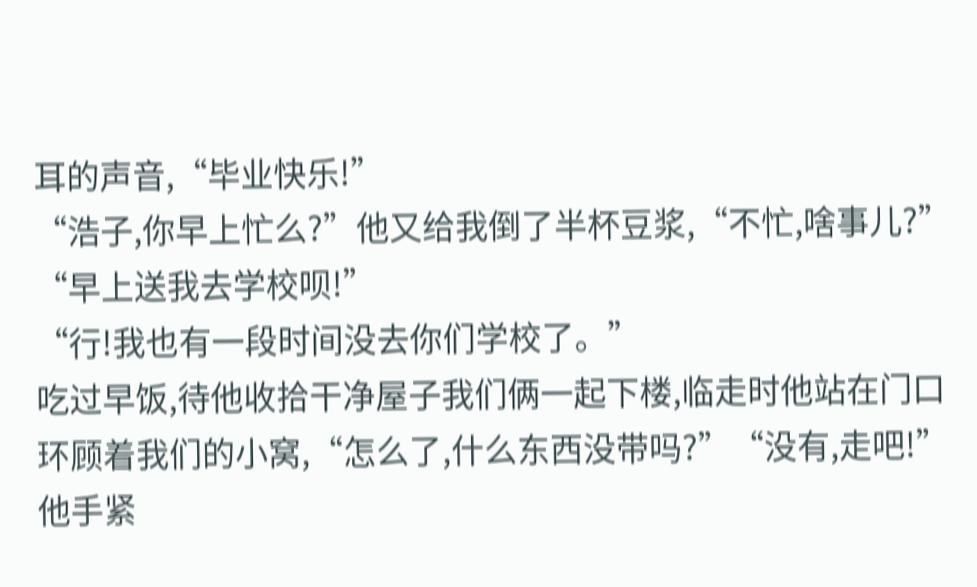耳的声音,“毕业快乐!”
“浩子,你早上忙么?”他又给我倒了半杯豆浆,“不忙,啥事儿?”
“早上送我去学校呗!”
“行!我也有一段时间没去你们学校了。”
吃过早饭,待他收拾干净屋子我们俩一起下楼,临走时他站在门口环顾着我们的小窝,“怎么了,什么东西没带吗?”“没有,走吧!”他手紧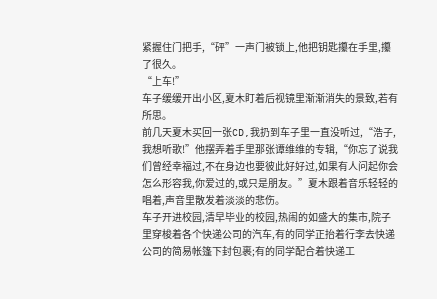紧握住门把手,“砰”一声门被锁上,他把钥匙攥在手里,攥了很久。
“上车!”
车子缓缓开出小区,夏木盯着后视镜里渐渐消失的景致,若有所思。
前几天夏木买回一张CD,我扔到车子里一直没听过,“浩子,我想听歌!”他摆弄着手里那张谭维维的专辑,“你忘了说我们曾经幸福过,不在身边也要彼此好好过,如果有人问起你会怎么形容我,你爱过的,或只是朋友。”夏木跟着音乐轻轻的唱着,声音里散发着淡淡的悲伤。
车子开进校园,清早毕业的校园,热闹的如盛大的集市,院子里穿梭着各个快递公司的汽车,有的同学正抬着行李去快递公司的简易帐篷下封包裹;有的同学配合着快递工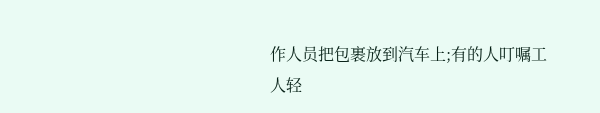作人员把包裹放到汽车上;有的人叮嘱工人轻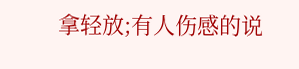拿轻放;有人伤感的说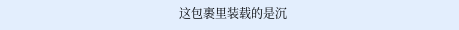这包裹里装载的是沉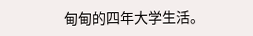甸甸的四年大学生活。